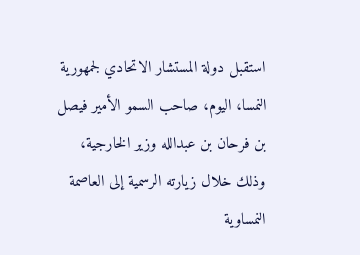استقبل دولة المستشار الاتحادي لجمهورية النمسا، اليوم، صاحب السمو الأمير فيصل بن فرحان بن عبدالله وزير الخارجية، وذلك خلال زيارته الرسمية إلى العاصمة النمساوية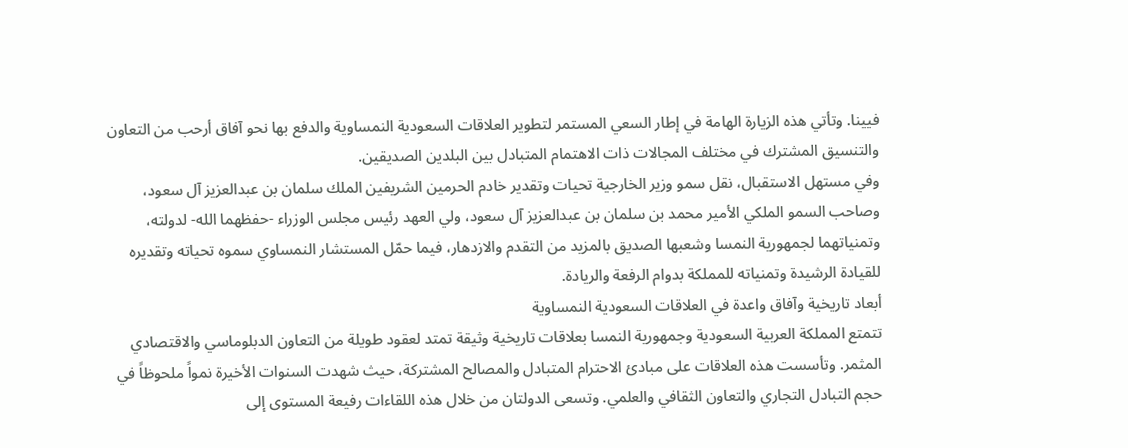فيينا. وتأتي هذه الزيارة الهامة في إطار السعي المستمر لتطوير العلاقات السعودية النمساوية والدفع بها نحو آفاق أرحب من التعاون والتنسيق المشترك في مختلف المجالات ذات الاهتمام المتبادل بين البلدين الصديقين.
وفي مستهل الاستقبال، نقل سمو وزير الخارجية تحيات وتقدير خادم الحرمين الشريفين الملك سلمان بن عبدالعزيز آل سعود، وصاحب السمو الملكي الأمير محمد بن سلمان بن عبدالعزيز آل سعود، ولي العهد رئيس مجلس الوزراء -حفظهما الله- لدولته، وتمنياتهما لجمهورية النمسا وشعبها الصديق بالمزيد من التقدم والازدهار، فيما حمّل المستشار النمساوي سموه تحياته وتقديره للقيادة الرشيدة وتمنياته للمملكة بدوام الرفعة والريادة.
أبعاد تاريخية وآفاق واعدة في العلاقات السعودية النمساوية
تتمتع المملكة العربية السعودية وجمهورية النمسا بعلاقات تاريخية وثيقة تمتد لعقود طويلة من التعاون الدبلوماسي والاقتصادي المثمر. وتأسست هذه العلاقات على مبادئ الاحترام المتبادل والمصالح المشتركة، حيث شهدت السنوات الأخيرة نمواً ملحوظاً في حجم التبادل التجاري والتعاون الثقافي والعلمي. وتسعى الدولتان من خلال هذه اللقاءات رفيعة المستوى إلى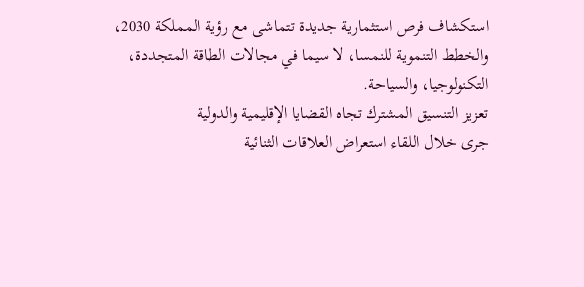استكشاف فرص استثمارية جديدة تتماشى مع رؤية المملكة 2030، والخطط التنموية للنمسا، لا سيما في مجالات الطاقة المتجددة، التكنولوجيا، والسياحة.
تعزيز التنسيق المشترك تجاه القضايا الإقليمية والدولية
جرى خلال اللقاء استعراض العلاقات الثنائية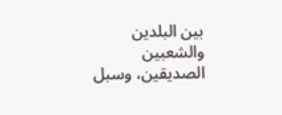بين البلدين والشعبين الصديقين، وسبل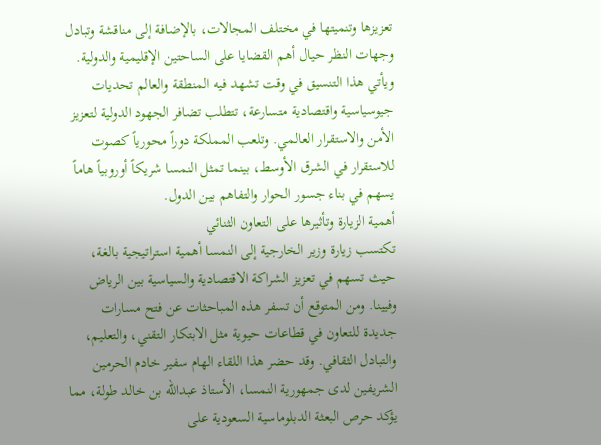تعزيزها وتنميتها في مختلف المجالات، بالإضافة إلى مناقشة وتبادل وجهات النظر حيال أهم القضايا على الساحتين الإقليمية والدولية. ويأتي هذا التنسيق في وقت تشهد فيه المنطقة والعالم تحديات جيوسياسية واقتصادية متسارعة، تتطلب تضافر الجهود الدولية لتعزيز الأمن والاستقرار العالمي. وتلعب المملكة دوراً محورياً كصوت للاستقرار في الشرق الأوسط، بينما تمثل النمسا شريكاً أوروبياً هاماً يسهم في بناء جسور الحوار والتفاهم بين الدول.
أهمية الزيارة وتأثيرها على التعاون الثنائي
تكتسب زيارة وزير الخارجية إلى النمسا أهمية استراتيجية بالغة، حيث تسهم في تعزيز الشراكة الاقتصادية والسياسية بين الرياض وفيينا. ومن المتوقع أن تسفر هذه المباحثات عن فتح مسارات جديدة للتعاون في قطاعات حيوية مثل الابتكار التقني، والتعليم، والتبادل الثقافي. وقد حضر هذا اللقاء الهام سفير خادم الحرمين الشريفين لدى جمهورية النمسا، الأستاذ عبدالله بن خالد طولة، مما يؤكد حرص البعثة الدبلوماسية السعودية على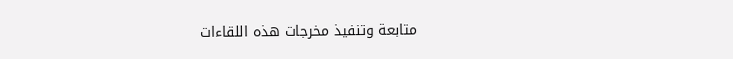متابعة وتنفيذ مخرجات هذه اللقاءات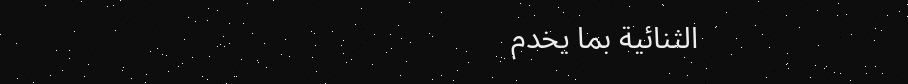الثنائية بما يخدم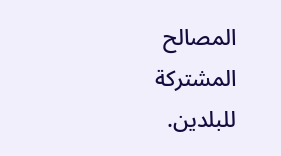المصالح المشتركة للبلدين.